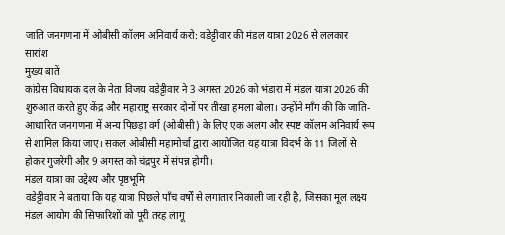जाति जनगणना में ओबीसी कॉलम अनिवार्य करो: वडेट्टीवार की मंडल यात्रा 2026 से ललकार
सारांश
मुख्य बातें
कांग्रेस विधायक दल के नेता विजय वडेट्टीवार ने 3 अगस्त 2026 को भंडारा में मंडल यात्रा 2026 की शुरुआत करते हुए केंद्र और महाराष्ट्र सरकार दोनों पर तीखा हमला बोला। उन्होंने माँग की कि जाति-आधारित जनगणना में अन्य पिछड़ा वर्ग (ओबीसी) के लिए एक अलग और स्पष्ट कॉलम अनिवार्य रूप से शामिल किया जाए। सकल ओबीसी महामोर्चा द्वारा आयोजित यह यात्रा विदर्भ के 11 जिलों से होकर गुजरेगी और 9 अगस्त को चंद्रपुर में संपन्न होगी।
मंडल यात्रा का उद्देश्य और पृष्ठभूमि
वडेट्टीवार ने बताया कि यह यात्रा पिछले पाँच वर्षों से लगातार निकाली जा रही है, जिसका मूल लक्ष्य मंडल आयोग की सिफारिशों को पूरी तरह लागू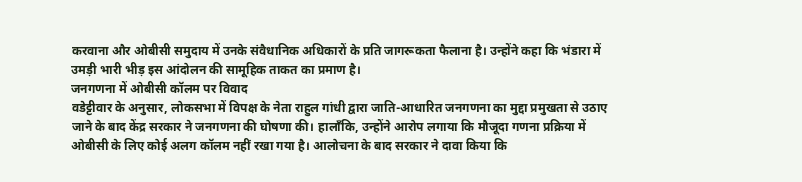करवाना और ओबीसी समुदाय में उनके संवैधानिक अधिकारों के प्रति जागरूकता फैलाना है। उन्होंने कहा कि भंडारा में उमड़ी भारी भीड़ इस आंदोलन की सामूहिक ताकत का प्रमाण है।
जनगणना में ओबीसी कॉलम पर विवाद
वडेट्टीवार के अनुसार, लोकसभा में विपक्ष के नेता राहुल गांधी द्वारा जाति-आधारित जनगणना का मुद्दा प्रमुखता से उठाए जाने के बाद केंद्र सरकार ने जनगणना की घोषणा की। हालाँकि, उन्होंने आरोप लगाया कि मौजूदा गणना प्रक्रिया में ओबीसी के लिए कोई अलग कॉलम नहीं रखा गया है। आलोचना के बाद सरकार ने दावा किया कि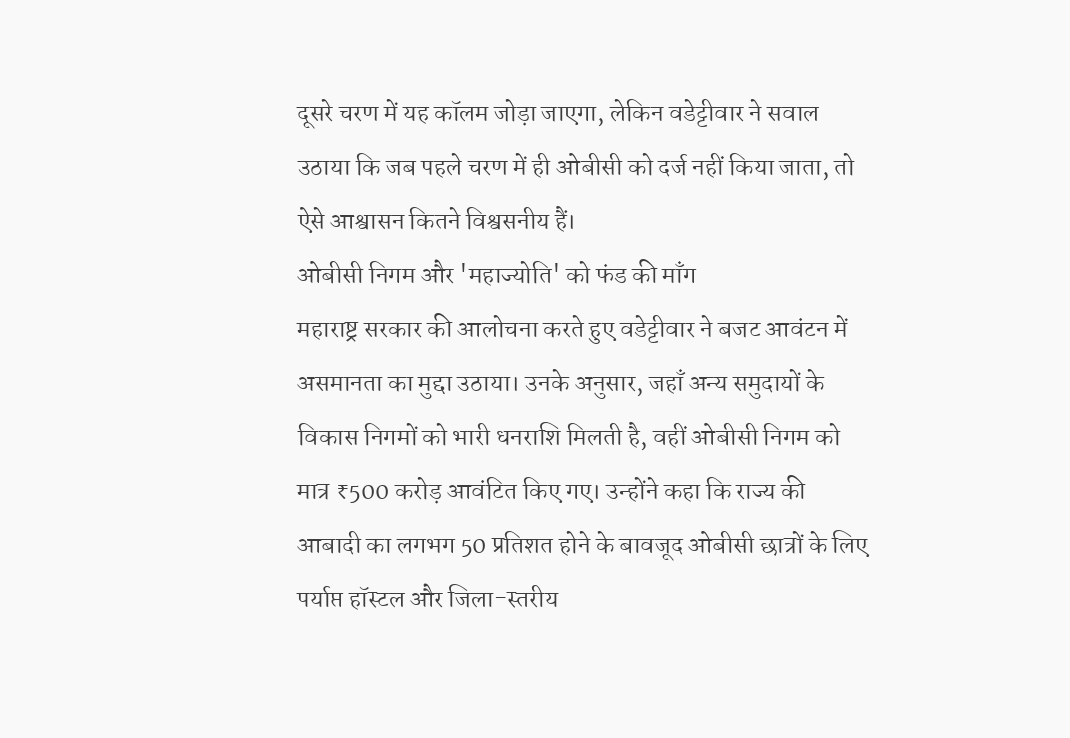दूसरे चरण में यह कॉलम जोड़ा जाएगा, लेकिन वडेट्टीवार ने सवाल उठाया कि जब पहले चरण में ही ओबीसी को दर्ज नहीं किया जाता, तो ऐसे आश्वासन कितने विश्वसनीय हैं।
ओबीसी निगम और 'महाज्योति' को फंड की माँग
महाराष्ट्र सरकार की आलोचना करते हुए वडेट्टीवार ने बजट आवंटन में असमानता का मुद्दा उठाया। उनके अनुसार, जहाँ अन्य समुदायों के विकास निगमों को भारी धनराशि मिलती है, वहीं ओबीसी निगम को मात्र ₹500 करोड़ आवंटित किए गए। उन्होंने कहा कि राज्य की आबादी का लगभग 50 प्रतिशत होने के बावजूद ओबीसी छात्रों के लिए पर्याप्त हॉस्टल और जिला-स्तरीय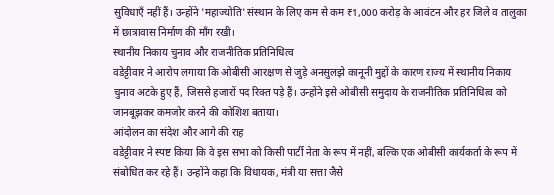सुविधाएँ नहीं हैं। उन्होंने 'महाज्योति' संस्थान के लिए कम से कम ₹1,000 करोड़ के आवंटन और हर जिले व तालुका में छात्रावास निर्माण की माँग रखी।
स्थानीय निकाय चुनाव और राजनीतिक प्रतिनिधित्व
वडेट्टीवार ने आरोप लगाया कि ओबीसी आरक्षण से जुड़े अनसुलझे कानूनी मुद्दों के कारण राज्य में स्थानीय निकाय चुनाव अटके हुए हैं, जिससे हजारों पद रिक्त पड़े हैं। उन्होंने इसे ओबीसी समुदाय के राजनीतिक प्रतिनिधित्व को जानबूझकर कमजोर करने की कोशिश बताया।
आंदोलन का संदेश और आगे की राह
वडेट्टीवार ने स्पष्ट किया कि वे इस सभा को किसी पार्टी नेता के रूप में नहीं, बल्कि एक ओबीसी कार्यकर्ता के रूप में संबोधित कर रहे हैं। उन्होंने कहा कि विधायक, मंत्री या सत्ता जैसे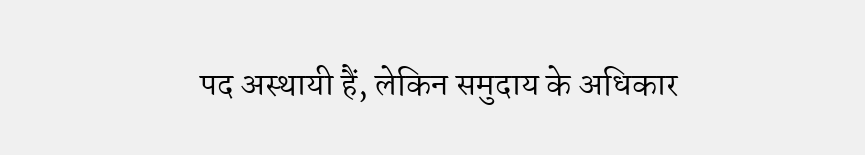पद अस्थायी हैं, लेकिन समुदाय के अधिकार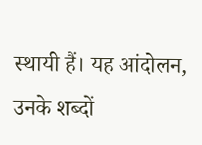स्थायी हैं। यह आंदोलन, उनके शब्दों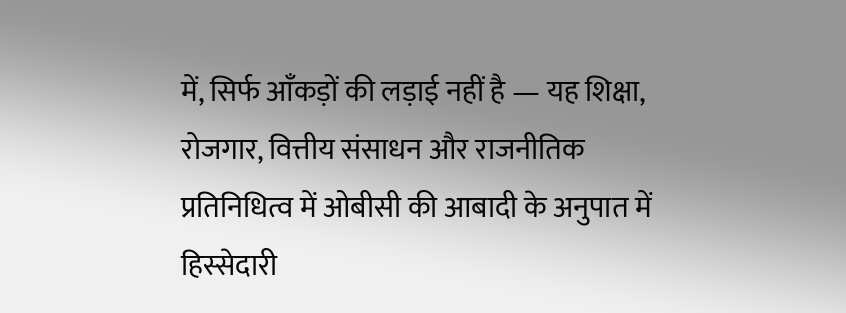में, सिर्फ आँकड़ों की लड़ाई नहीं है — यह शिक्षा, रोजगार, वित्तीय संसाधन और राजनीतिक प्रतिनिधित्व में ओबीसी की आबादी के अनुपात में हिस्सेदारी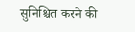सुनिश्चित करने की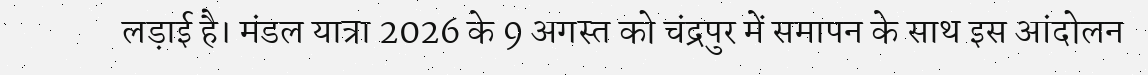लड़ाई है। मंडल यात्रा 2026 के 9 अगस्त को चंद्रपुर में समापन के साथ इस आंदोलन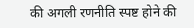की अगली रणनीति स्पष्ट होने की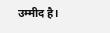उम्मीद है।